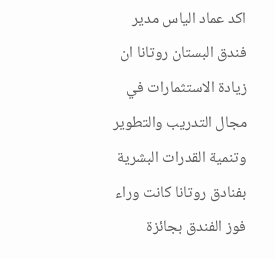اكد عماد الياس مدير فندق البستان روتانا ان زيادة الاستثمارات في مجال التدريب والتطوير وتنمية القدرات البشرية بفنادق روتانا كانت وراء فوز الفندق بجائزة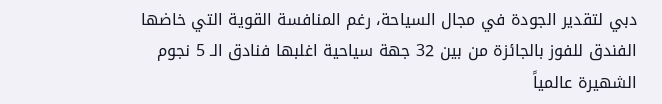دبي لتقدير الجودة في مجال السياحة، رغم المنافسة القوية التي خاضها الفندق للفوز بالجائزة من بين 32 جهة سياحية اغلبها فنادق الـ 5 نجوم الشهيرة عالمياً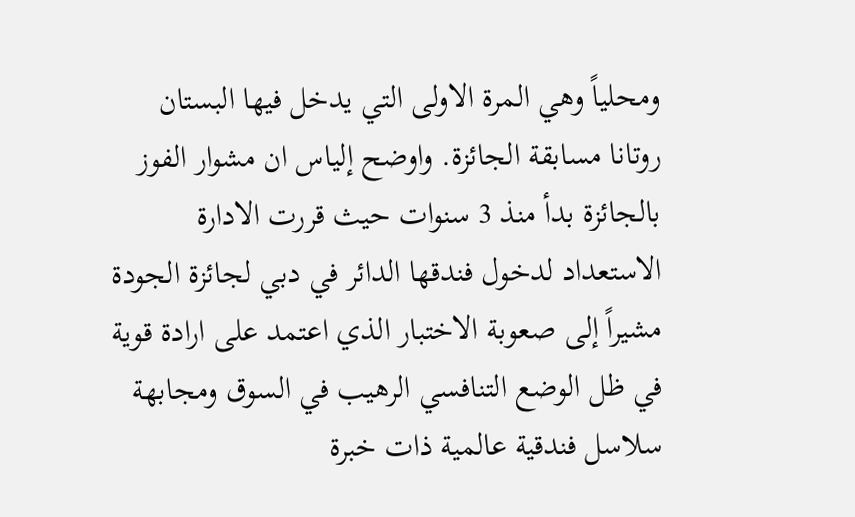ومحلياً وهي المرة الاولى التي يدخل فيها البستان روتانا مسابقة الجائزة. واوضح إلياس ان مشوار الفوز بالجائزة بدأ منذ 3 سنوات حيث قررت الادارة الاستعداد لدخول فندقها الدائر في دبي لجائزة الجودة مشيراً إلى صعوبة الاختبار الذي اعتمد على ارادة قوية في ظل الوضع التنافسي الرهيب في السوق ومجابهة سلاسل فندقية عالمية ذات خبرة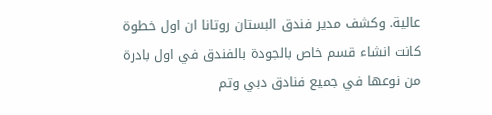عالية. وكشف مدير فندق البستان روتانا ان اول خطوة كانت انشاء قسم خاص بالجودة بالفندق في اول بادرة من نوعها في جميع فنادق دبي وتم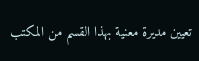تعيين مديرة معنية بهذا القسم من المكتب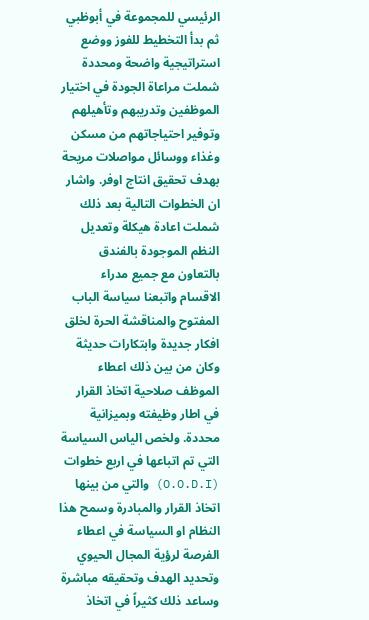الرئيسي للمجموعة في أبوظبي ثم بدأ التخطيط للفوز ووضع استراتيجية واضحة ومحددة شملت مراعاة الجودة في اختيار الموظفين وتدريبهم وتأهيلهم وتوفير احتياجاتهم من مسكن وغذاء ووسائل مواصلات مريحة بهدف تحقيق انتاج اوفر. واشار ان الخطوات التالية بعد ذلك شملت اعادة هيكلة وتعديل النظم الموجودة بالفندق بالتعاون مع جميع مدراء الاقسام واتبعنا سياسة الباب المفتوح والمناقشة الحرة لخلق افكار جديدة وابتكارات حديثة وكان من بين ذلك اعطاء الموظف صلاحية اتخاذ القرار في اطار وظيفته وبميزانية محددة. ولخص الياس السياسة التي تم اتباعها في اربع خطوات (O.O.D.I) والتي من بينها اتخاذ القرار والمبادرة وسمح هذا النظام او السياسة في اعطاء الفرصة لرؤية المجال الحيوي وتحديد الهدف وتحقيقه مباشرة وساعد ذلك كثيراً في اتخاذ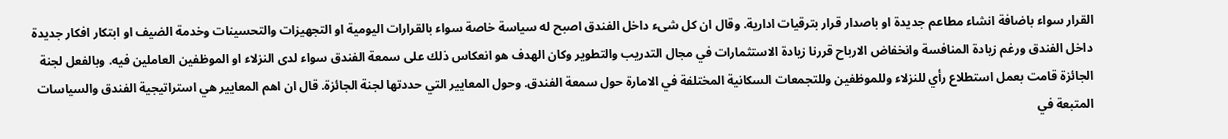القرار سواء باضافة انشاء مطاعم جديدة او باصدار قرار بترقيات ادارية. وقال ان كل شىء داخل الفندق اصبح له سياسة خاصة سواء بالقرارات اليومية او التجهيزات والتحسينات وخدمة الضيف او ابتكار افكار جديدة داخل الفندق ورغم زيادة المنافسة وانخفاض الارباح قررنا زيادة الاستثمارات في مجال التدريب والتطوير وكان الهدف هو انعكاس ذلك على سمعة الفندق سواء لدى النزلاء او الموظفين العاملين فيه. وبالفعل لجنة الجائزة قامت بعمل استطلاع رأي للنزلاء وللموظفين وللتجمعات السكانية المختلفة في الامارة حول سمعة الفندق. وحول المعايير التي حددتها لجنة الجائزة. قال ان اهم المعايير هي استراتيجية الفندق والسياسات المتبعة في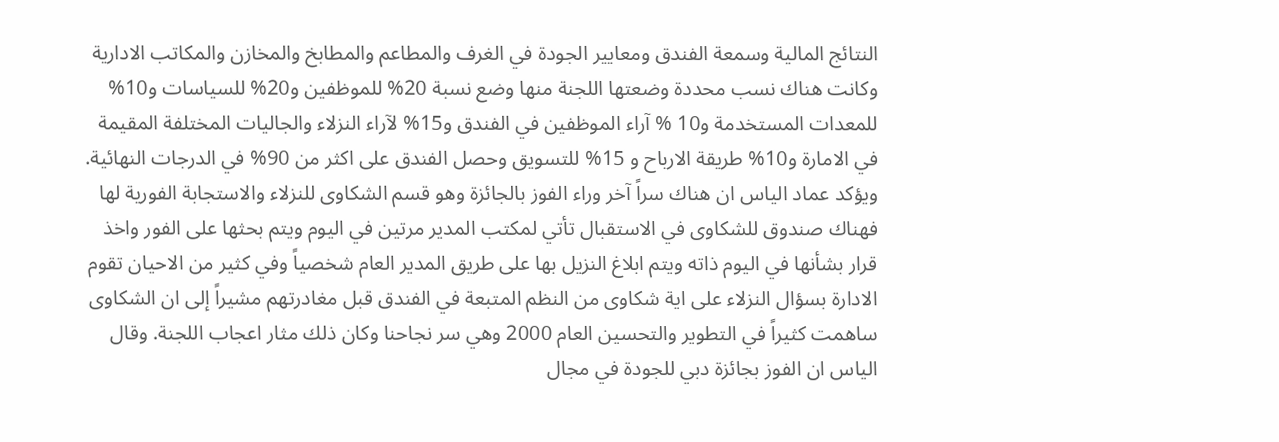النتائج المالية وسمعة الفندق ومعايير الجودة في الغرف والمطاعم والمطابخ والمخازن والمكاتب الادارية وكانت هناك نسب محددة وضعتها اللجنة منها وضع نسبة 20% للموظفين و20% للسياسات و10% للمعدات المستخدمة و10 % آراء الموظفين في الفندق و15% لآراء النزلاء والجاليات المختلفة المقيمة في الامارة و10% طريقة الارباح و 15% للتسويق وحصل الفندق على اكثر من 90% في الدرجات النهائية. ويؤكد عماد الياس ان هناك سراً آخر وراء الفوز بالجائزة وهو قسم الشكاوى للنزلاء والاستجابة الفورية لها فهناك صندوق للشكاوى في الاستقبال تأتي لمكتب المدير مرتين في اليوم ويتم بحثها على الفور واخذ قرار بشأنها في اليوم ذاته ويتم ابلاغ النزيل بها على طريق المدير العام شخصياً وفي كثير من الاحيان تقوم الادارة بسؤال النزلاء على اية شكاوى من النظم المتبعة في الفندق قبل مغادرتهم مشيراً إلى ان الشكاوى ساهمت كثيراً في التطوير والتحسين العام 2000 وهي سر نجاحنا وكان ذلك مثار اعجاب اللجنة. وقال الياس ان الفوز بجائزة دبي للجودة في مجال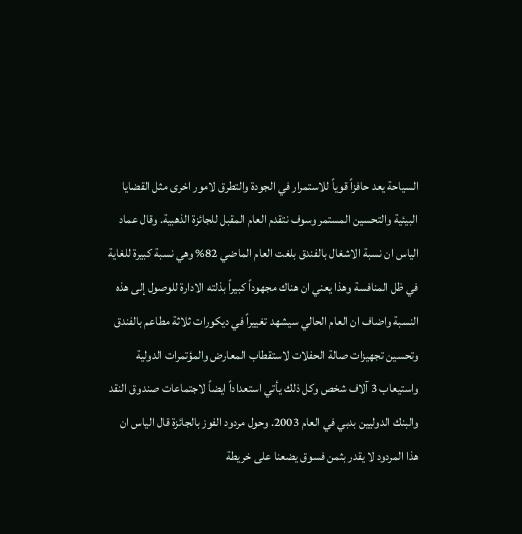السياحة يعد حافزاً قوياً للاستمرار في الجودة والتطرق لامور اخرى مثل القضايا البيئية والتحسين المستمر وسوف نتقدم العام المقبل للجائزة الذهبية. وقال عماد الياس ان نسبة الاشغال بالفندق بلغت العام الماضي 82% وهي نسبة كبيرة للغاية في ظل المنافسة وهذا يعني ان هناك مجهوداً كبيراً بذلته الادارة للوصول إلى هذه النسبة واضاف ان العام الحالي سيشهد تغييراً في ديكورات ثلاثة مطاعم بالفندق وتحسين تجهيزات صالة الحفلات لاستقطاب المعارض والمؤتمرات الدولية واستيعاب 3 آلاف شخص وكل ذلك يأتي استعداداً ايضاً لاجتماعات صندوق النقد والبنك الدوليين بدبي في العام 2003. وحول مردود الفوز بالجائزة قال الياس ان هذا المردود لا يقدر بثمن فسوق يضعنا على خريطة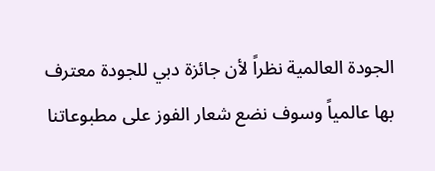الجودة العالمية نظراً لأن جائزة دبي للجودة معترف بها عالمياً وسوف نضع شعار الفوز على مطبوعاتنا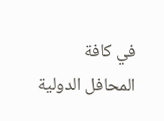في كافة المحافل الدولية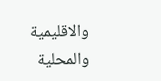والاقليمية والمحلية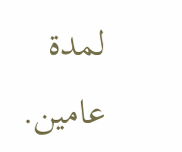لمدة عامين.